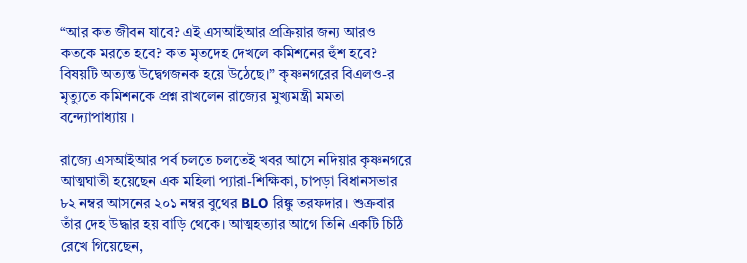“আর কত জীবন যাবে? এই এসআইআর প্রক্রিয়ার জন্য আরও কতকে মরতে হবে? কত মৃতদেহ দেখলে কমিশনের হুঁশ হবে? বিষয়টি অত্যন্ত উদ্বেগজনক হয়ে উঠেছে।” কৃষ্ণনগরের বিএলও-র মৃত্যুতে কমিশনকে প্রশ্ন রাখলেন রাজ্যের মুখ্যমন্ত্রী মমতা বন্দ্যোপাধ্যায় ।

রাজ্যে এসআইআর পর্ব চলতে চলতেই খবর আসে নদিয়ার কৃষ্ণনগরে আত্মঘাতী হয়েছেন এক মহিলা প্যারা-শিক্ষিকা, চাপড়া বিধানসভার ৮২ নম্বর আসনের ২০১ নম্বর বুথের BLO রিঙ্কু তরফদার। শুক্রবার তাঁর দেহ উদ্ধার হয় বাড়ি থেকে। আত্মহত্যার আগে তিনি একটি চিঠি রেখে গিয়েছেন,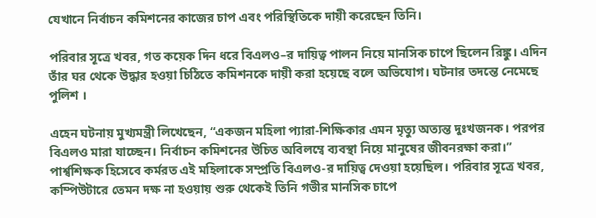যেখানে নির্বাচন কমিশনের কাজের চাপ এবং পরিস্থিতিকে দায়ী করেছেন তিনি।

পরিবার সূত্রে খবর, গত কয়েক দিন ধরে বিএলও–র দায়িত্ব পালন নিয়ে মানসিক চাপে ছিলেন রিঙ্কু। এদিন তাঁর ঘর থেকে উদ্ধার হওয়া চিঠিতে কমিশনকে দায়ী করা হয়েছে বলে অভিযোগ। ঘটনার তদন্তে নেমেছে পুলিশ ।

এহেন ঘটনায় মুখ্যমন্ত্রী লিখেছেন, “একজন মহিলা প্যারা-শিক্ষিকার এমন মৃত্যু অত্যন্ত দুঃখজনক। পরপর বিএলও মারা যাচ্ছেন। নির্বাচন কমিশনের উচিত অবিলম্বে ব্যবস্থা নিয়ে মানুষের জীবনরক্ষা করা।”
পার্শ্বশিক্ষক হিসেবে কর্মরত এই মহিলাকে সম্প্রতি বিএলও-র দায়িত্ব দেওয়া হয়েছিল। পরিবার সূত্রে খবর, কম্পিউটারে তেমন দক্ষ না হওয়ায় শুরু থেকেই তিনি গভীর মানসিক চাপে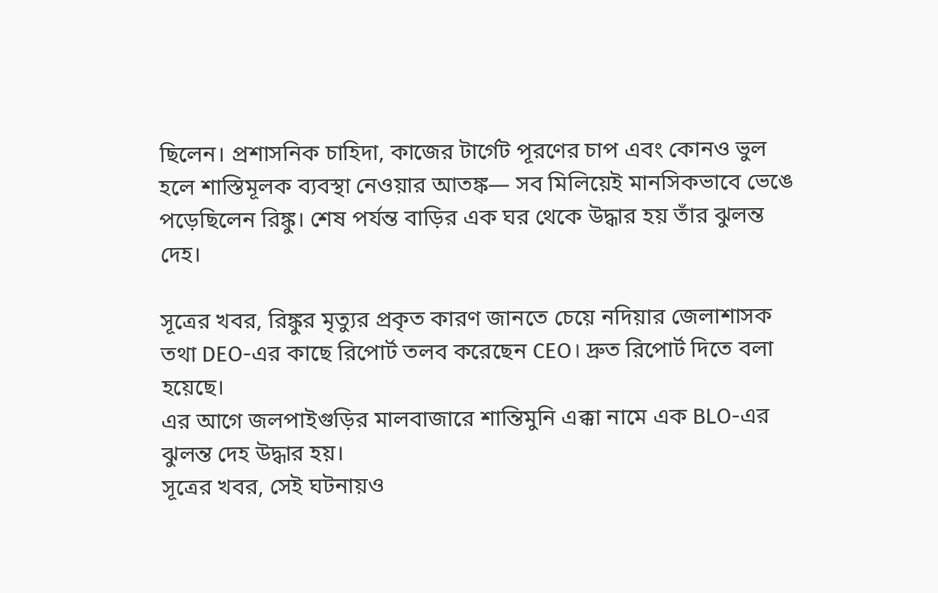ছিলেন। প্রশাসনিক চাহিদা, কাজের টার্গেট পূরণের চাপ এবং কোনও ভুল হলে শাস্তিমূলক ব্যবস্থা নেওয়ার আতঙ্ক— সব মিলিয়েই মানসিকভাবে ভেঙে পড়েছিলেন রিঙ্কু। শেষ পর্যন্ত বাড়ির এক ঘর থেকে উদ্ধার হয় তাঁর ঝুলন্ত দেহ।

সূত্রের খবর, রিঙ্কুর মৃত্যুর প্রকৃত কারণ জানতে চেয়ে নদিয়ার জেলাশাসক তথা DEO-এর কাছে রিপোর্ট তলব করেছেন CEO। দ্রুত রিপোর্ট দিতে বলা হয়েছে।
এর আগে জলপাইগুড়ির মালবাজারে শান্তিমুনি এক্কা নামে এক BLO-এর ঝুলন্ত দেহ উদ্ধার হয়।
সূত্রের খবর, সেই ঘটনায়ও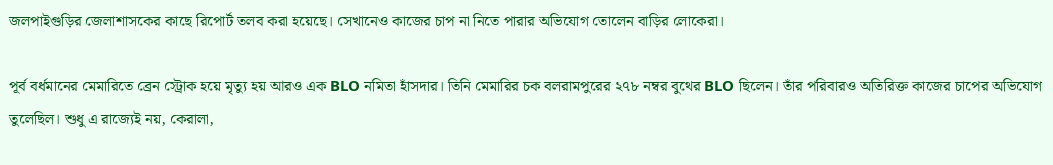জলপাইগুড়ির জেলাশাসকের কাছে রিপোর্ট তলব করা হয়েছে। সেখানেও কাজের চাপ না নিতে পারার অভিযোগ তোলেন বাড়ির লোকেরা।

পূর্ব বর্ধমানের মেমারিতে ব্রেন স্ট্রোক হয়ে মৃত্যু হয় আরও এক BLO নমিতা হাঁসদার। তিনি মেমারির চক বলরামপুরের ২৭৮ নম্বর বুথের BLO ছিলেন। তাঁর পরিবারও অতিরিক্ত কাজের চাপের অভিযোগ তুলেছিল। শুধু এ রাজ্যেই নয়, কেরালা,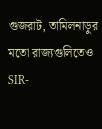গুজরাট, তামিলনাড়ুর মতো রাজ্যগুলিতেও SIR-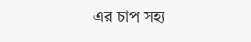এর চাপ সহ্য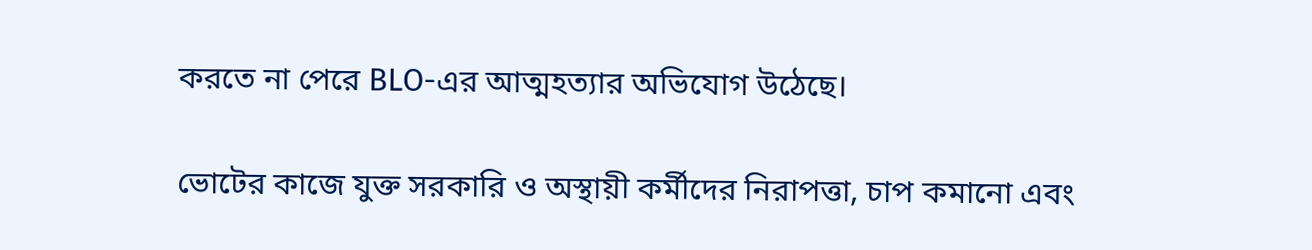করতে না পেরে BLO-এর আত্মহত্যার অভিযোগ উঠেছে।

ভোটের কাজে যুক্ত সরকারি ও অস্থায়ী কর্মীদের নিরাপত্তা, চাপ কমানো এবং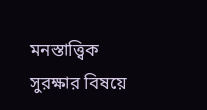মনস্তাত্ত্বিক সুরক্ষার বিষয়ে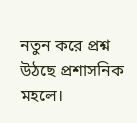নতুন করে প্রশ্ন উঠছে প্রশাসনিক মহলে।